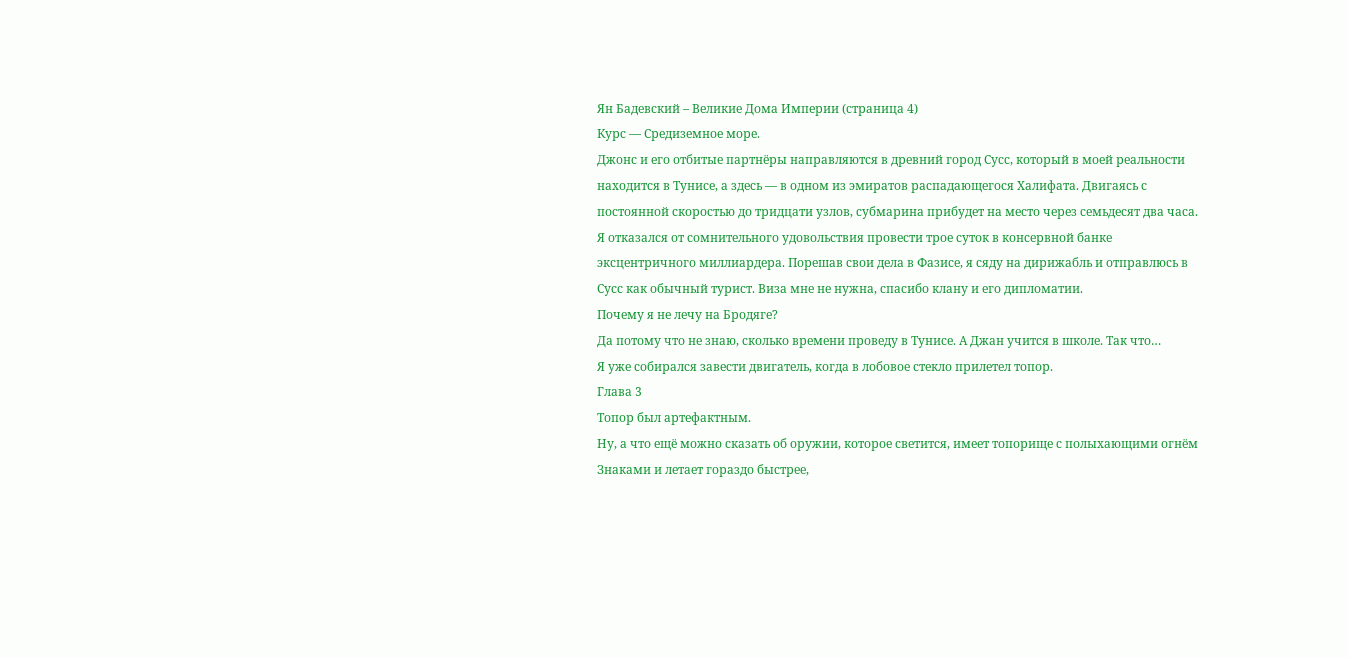Ян Бадевский – Великие Дома Империи (страница 4)
Курс — Средиземное море.
Джонс и его отбитые партнёры направляются в древний город Сусс, который в моей реальности находится в Тунисе, а здесь — в одном из эмиратов распадающегося Халифата. Двигаясь с постоянной скоростью до тридцати узлов, субмарина прибудет на место через семьдесят два часа. Я отказался от сомнительного удовольствия провести трое суток в консервной банке эксцентричного миллиардера. Порешав свои дела в Фазисе, я сяду на дирижабль и отправлюсь в Сусс как обычный турист. Виза мне не нужна, спасибо клану и его дипломатии.
Почему я не лечу на Бродяге?
Да потому что не знаю, сколько времени проведу в Тунисе. А Джан учится в школе. Так что…
Я уже собирался завести двигатель, когда в лобовое стекло прилетел топор.
Глава 3
Топор был артефактным.
Ну, а что ещё можно сказать об оружии, которое светится, имеет топорище с полыхающими огнём Знаками и летает гораздо быстрее,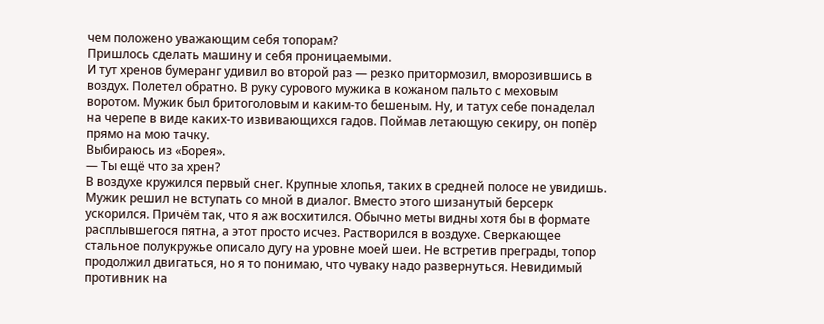чем положено уважающим себя топорам?
Пришлось сделать машину и себя проницаемыми.
И тут хренов бумеранг удивил во второй раз — резко притормозил, вморозившись в воздух. Полетел обратно. В руку сурового мужика в кожаном пальто с меховым воротом. Мужик был бритоголовым и каким-то бешеным. Ну, и татух себе понаделал на черепе в виде каких-то извивающихся гадов. Поймав летающую секиру, он попёр прямо на мою тачку.
Выбираюсь из «Борея».
— Ты ещё что за хрен?
В воздухе кружился первый снег. Крупные хлопья, таких в средней полосе не увидишь.
Мужик решил не вступать со мной в диалог. Вместо этого шизанутый берсерк ускорился. Причём так, что я аж восхитился. Обычно меты видны хотя бы в формате расплывшегося пятна, а этот просто исчез. Растворился в воздухе. Сверкающее стальное полукружье описало дугу на уровне моей шеи. Не встретив преграды, топор продолжил двигаться, но я то понимаю, что чуваку надо развернуться. Невидимый противник на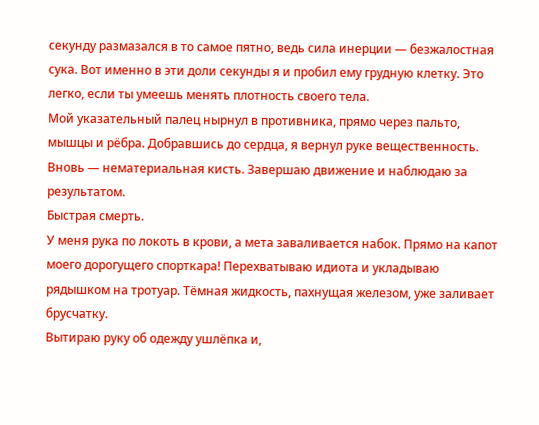секунду размазался в то самое пятно, ведь сила инерции — безжалостная сука. Вот именно в эти доли секунды я и пробил ему грудную клетку. Это легко, если ты умеешь менять плотность своего тела.
Мой указательный палец нырнул в противника, прямо через пальто, мышцы и рёбра. Добравшись до сердца, я вернул руке вещественность. Вновь — нематериальная кисть. Завершаю движение и наблюдаю за результатом.
Быстрая смерть.
У меня рука по локоть в крови, а мета заваливается набок. Прямо на капот моего дорогущего спорткара! Перехватываю идиота и укладываю рядышком на тротуар. Тёмная жидкость, пахнущая железом, уже заливает брусчатку.
Вытираю руку об одежду ушлёпка и,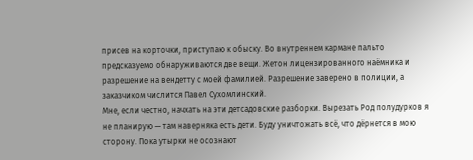присев на корточки, приступаю к обыску. Во внутреннем кармане пальто предсказуемо обнаруживаются две вещи. Жетон лицензированного наёмника и разрешение на вендетту с моей фамилией. Разрешение заверено в полиции, а заказчиком числится Павел Сухомлинский.
Мне, если честно, начхать на эти детсадовские разборки. Вырезать Род полудурков я не планирую — там наверняка есть дети. Буду уничтожать всё, что дёрнется в мою сторону. Пока утырки не осознают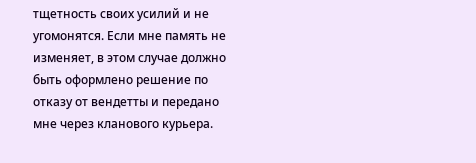тщетность своих усилий и не угомонятся. Если мне память не изменяет, в этом случае должно быть оформлено решение по отказу от вендетты и передано мне через кланового курьера.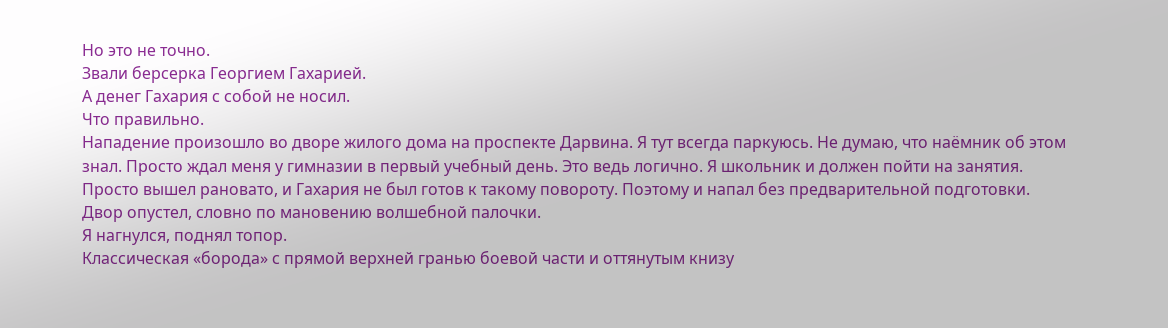Но это не точно.
Звали берсерка Георгием Гахарией.
А денег Гахария с собой не носил.
Что правильно.
Нападение произошло во дворе жилого дома на проспекте Дарвина. Я тут всегда паркуюсь. Не думаю, что наёмник об этом знал. Просто ждал меня у гимназии в первый учебный день. Это ведь логично. Я школьник и должен пойти на занятия. Просто вышел рановато, и Гахария не был готов к такому повороту. Поэтому и напал без предварительной подготовки.
Двор опустел, словно по мановению волшебной палочки.
Я нагнулся, поднял топор.
Классическая «борода» с прямой верхней гранью боевой части и оттянутым книзу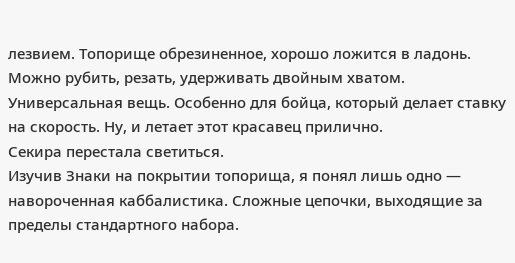лезвием. Топорище обрезиненное, хорошо ложится в ладонь. Можно рубить, резать, удерживать двойным хватом. Универсальная вещь. Особенно для бойца, который делает ставку на скорость. Ну, и летает этот красавец прилично.
Секира перестала светиться.
Изучив Знаки на покрытии топорища, я понял лишь одно — навороченная каббалистика. Сложные цепочки, выходящие за пределы стандартного набора.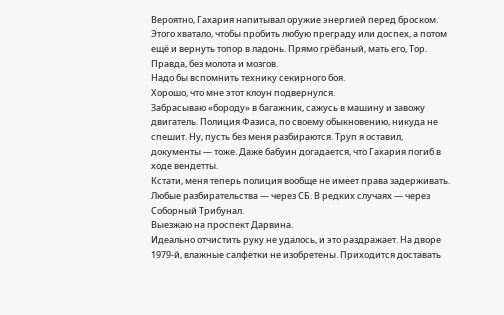Вероятно, Гахария напитывал оружие энергией перед броском. Этого хватало, чтобы пробить любую преграду или доспех, а потом ещё и вернуть топор в ладонь. Прямо грёбаный, мать его, Тор. Правда, без молота и мозгов.
Надо бы вспомнить технику секирного боя.
Хорошо, что мне этот клоун подвернулся.
Забрасываю «бороду» в багажник, сажусь в машину и завожу двигатель. Полиция Фазиса, по своему обыкновению, никуда не спешит. Ну, пусть без меня разбираются. Труп я оставил, документы — тоже. Даже бабуин догадается, что Гахария погиб в ходе вендетты.
Кстати, меня теперь полиция вообще не имеет права задерживать. Любые разбирательства — через СБ. В редких случаях — через Соборный Трибунал.
Выезжаю на проспект Дарвина.
Идеально отчистить руку не удалось, и это раздражает. На дворе 1979-й, влажные салфетки не изобретены. Приходится доставать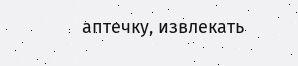аптечку, извлекать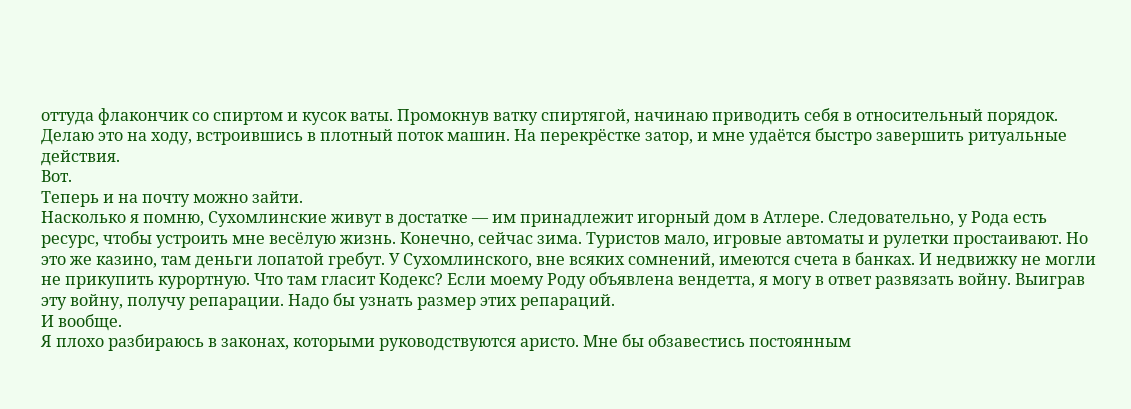оттуда флакончик со спиртом и кусок ваты. Промокнув ватку спиртягой, начинаю приводить себя в относительный порядок. Делаю это на ходу, встроившись в плотный поток машин. На перекрёстке затор, и мне удаётся быстро завершить ритуальные действия.
Вот.
Теперь и на почту можно зайти.
Насколько я помню, Сухомлинские живут в достатке — им принадлежит игорный дом в Атлере. Следовательно, у Рода есть ресурс, чтобы устроить мне весёлую жизнь. Конечно, сейчас зима. Туристов мало, игровые автоматы и рулетки простаивают. Но это же казино, там деньги лопатой гребут. У Сухомлинского, вне всяких сомнений, имеются счета в банках. И недвижку не могли не прикупить курортную. Что там гласит Кодекс? Если моему Роду объявлена вендетта, я могу в ответ развязать войну. Выиграв эту войну, получу репарации. Надо бы узнать размер этих репараций.
И вообще.
Я плохо разбираюсь в законах, которыми руководствуются аристо. Мне бы обзавестись постоянным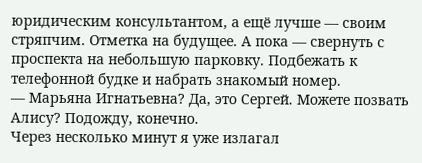юридическим консультантом, а ещё лучше — своим стряпчим. Отметка на будущее. А пока — свернуть с проспекта на небольшую парковку. Подбежать к телефонной будке и набрать знакомый номер.
— Марьяна Игнатьевна? Да, это Сергей. Можете позвать Алису? Подожду, конечно.
Через несколько минут я уже излагал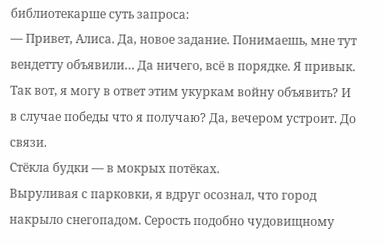библиотекарше суть запроса:
— Привет, Алиса. Да, новое задание. Понимаешь, мне тут вендетту объявили… Да ничего, всё в порядке. Я привык. Так вот, я могу в ответ этим укуркам войну объявить? И в случае победы что я получаю? Да, вечером устроит. До связи.
Стёкла будки — в мокрых потёках.
Выруливая с парковки, я вдруг осознал, что город накрыло снегопадом. Серость подобно чудовищному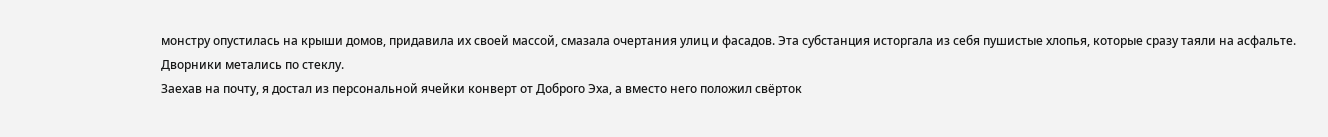монстру опустилась на крыши домов, придавила их своей массой, смазала очертания улиц и фасадов. Эта субстанция исторгала из себя пушистые хлопья, которые сразу таяли на асфальте.
Дворники метались по стеклу.
Заехав на почту, я достал из персональной ячейки конверт от Доброго Эха, а вместо него положил свёрток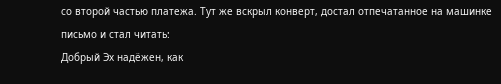со второй частью платежа. Тут же вскрыл конверт, достал отпечатанное на машинке письмо и стал читать:
Добрый Эх надёжен, как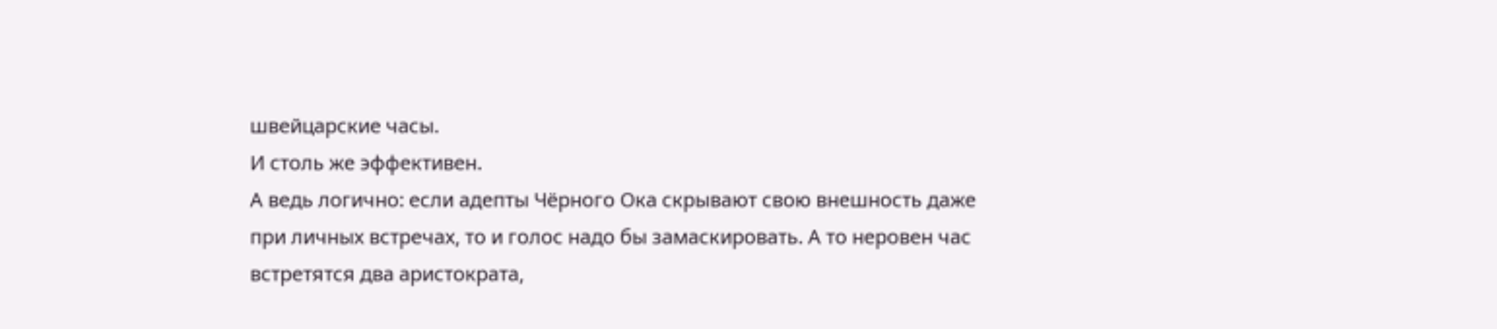швейцарские часы.
И столь же эффективен.
А ведь логично: если адепты Чёрного Ока скрывают свою внешность даже при личных встречах, то и голос надо бы замаскировать. А то неровен час встретятся два аристократа,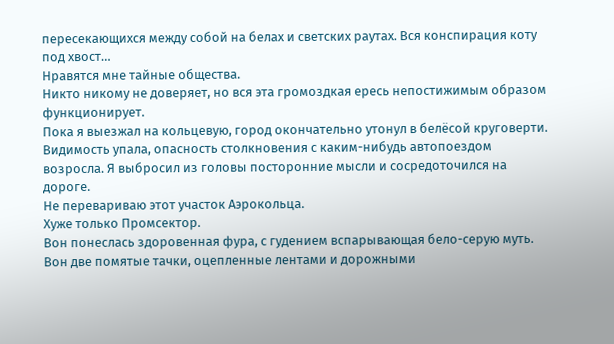пересекающихся между собой на белах и светских раутах. Вся конспирация коту под хвост…
Нравятся мне тайные общества.
Никто никому не доверяет, но вся эта громоздкая ересь непостижимым образом функционирует.
Пока я выезжал на кольцевую, город окончательно утонул в белёсой круговерти. Видимость упала, опасность столкновения с каким-нибудь автопоездом возросла. Я выбросил из головы посторонние мысли и сосредоточился на дороге.
Не перевариваю этот участок Аэрокольца.
Хуже только Промсектор.
Вон понеслась здоровенная фура, с гудением вспарывающая бело-серую муть. Вон две помятые тачки, оцепленные лентами и дорожными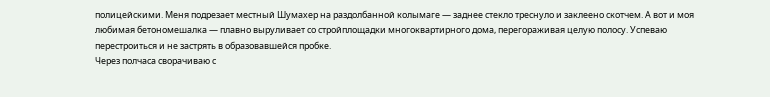полицейскими. Меня подрезает местный Шумахер на раздолбанной колымаге — заднее стекло треснуло и заклеено скотчем. А вот и моя любимая бетономешалка — плавно выруливает со стройплощадки многоквартирного дома, перегораживая целую полосу. Успеваю перестроиться и не застрять в образовавшейся пробке.
Через полчаса сворачиваю с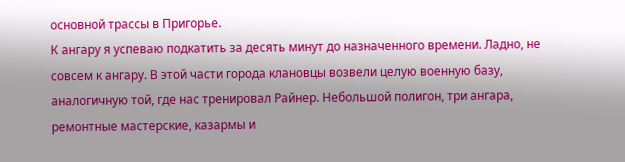основной трассы в Пригорье.
К ангару я успеваю подкатить за десять минут до назначенного времени. Ладно, не совсем к ангару. В этой части города клановцы возвели целую военную базу, аналогичную той, где нас тренировал Райнер. Небольшой полигон, три ангара, ремонтные мастерские, казармы и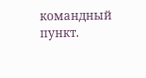командный пункт.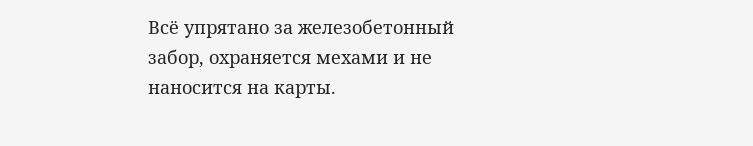Всё упрятано за железобетонный забор, охраняется мехами и не наносится на карты.